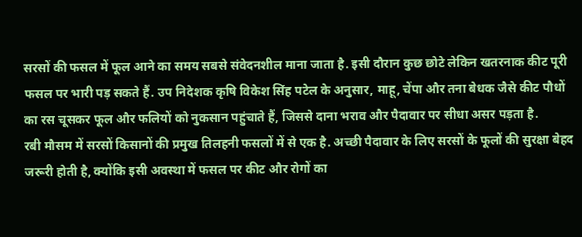सरसों की फसल में फूल आने का समय सबसे संवेदनशील माना जाता है. इसी दौरान कुछ छोटे लेकिन खतरनाक कीट पूरी फसल पर भारी पड़ सकते हैं. उप निदेशक कृषि विकेश सिंह पटेल के अनुसार, माहू, चेंपा और तना बेधक जैसे कीट पौधों का रस चूसकर फूल और फलियों को नुकसान पहुंचाते हैं, जिससे दाना भराव और पैदावार पर सीधा असर पड़ता है.
रबी मौसम में सरसों किसानों की प्रमुख तिलहनी फसलों में से एक है. अच्छी पैदावार के लिए सरसों के फूलों की सुरक्षा बेहद जरूरी होती है, क्योंकि इसी अवस्था में फसल पर कीट और रोगों का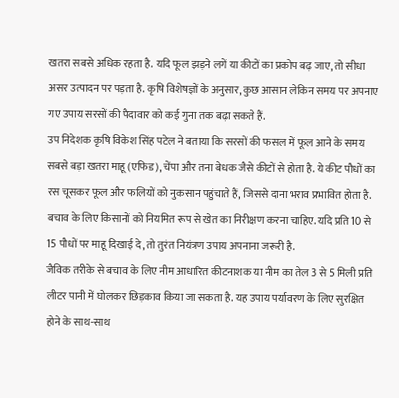खतरा सबसे अधिक रहता है. यदि फूल झड़ने लगें या कीटों का प्रकोप बढ़ जाए, तो सीधा असर उत्पादन पर पड़ता है. कृषि विशेषज्ञों के अनुसार, कुछ आसान लेकिन समय पर अपनाए गए उपाय सरसों की पैदावार को कई गुना तक बढ़ा सकते हैं.
उप निदेशक कृषि विकेश सिंह पटेल ने बताया कि सरसों की फसल में फूल आने के समय सबसे बड़ा खतरा माहू (एफिड), चेंपा और तना बेधक जैसे कीटों से होता है. ये कीट पौधों का रस चूसकर फूल और फलियों को नुकसान पहुंचाते हैं, जिससे दाना भराव प्रभावित होता है. बचाव के लिए किसानों को नियमित रूप से खेत का निरीक्षण करना चाहिए. यदि प्रति 10 से 15 पौधों पर माहू दिखाई दे, तो तुरंत नियंत्रण उपाय अपनाना जरूरी है.
जैविक तरीके से बचाव के लिए नीम आधारित कीटनाशक या नीम का तेल 3 से 5 मिली प्रति लीटर पानी में घोलकर छिड़काव किया जा सकता है. यह उपाय पर्यावरण के लिए सुरक्षित होने के साथ-साथ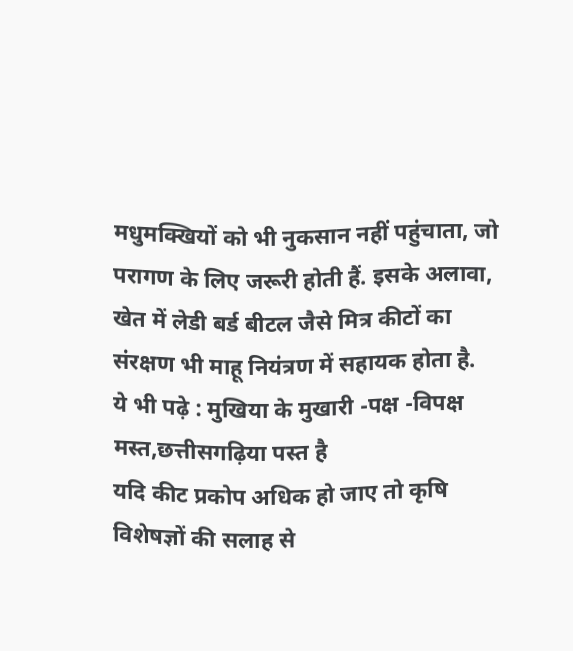मधुमक्खियों को भी नुकसान नहीं पहुंचाता, जो परागण के लिए जरूरी होती हैं. इसके अलावा, खेत में लेडी बर्ड बीटल जैसे मित्र कीटों का संरक्षण भी माहू नियंत्रण में सहायक होता है.
ये भी पढ़े : मुखिया के मुखारी -पक्ष -विपक्ष मस्त,छत्तीसगढ़िया पस्त है
यदि कीट प्रकोप अधिक हो जाए तो कृषि विशेषज्ञों की सलाह से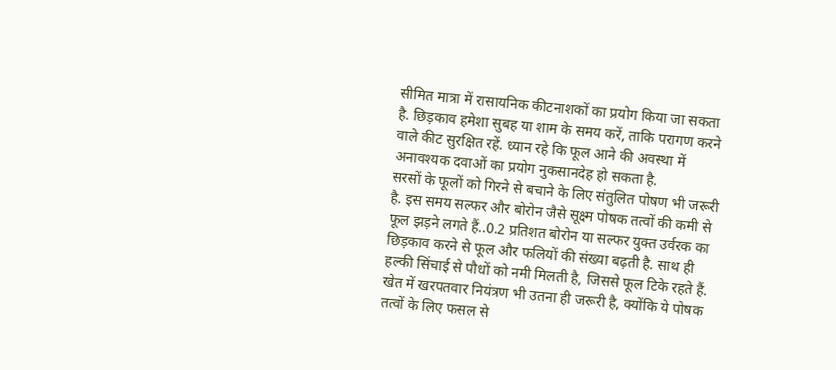सीमित मात्रा में रासायनिक कीटनाशकों का प्रयोग किया जा सकता है. छिड़काव हमेशा सुबह या शाम के समय करें, ताकि परागण करने वाले कीट सुरक्षित रहें. ध्यान रहे कि फूल आने की अवस्था में अनावश्यक दवाओं का प्रयोग नुकसानदेह हो सकता है.
सरसों के फूलों को गिरने से बचाने के लिए संतुलित पोषण भी जरूरी है. इस समय सल्फर और बोरोन जैसे सूक्ष्म पोषक तत्वों की कमी से फूल झड़ने लगते हैं..0.2 प्रतिशत बोरोन या सल्फर युक्त उर्वरक का छिड़काव करने से फूल और फलियों की संख्या बढ़ती है. साथ ही हल्की सिंचाई से पौधों को नमी मिलती है, जिससे फूल टिके रहते हैं.
खेत में खरपतवार नियंत्रण भी उतना ही जरूरी है, क्योंकि ये पोषक तत्वों के लिए फसल से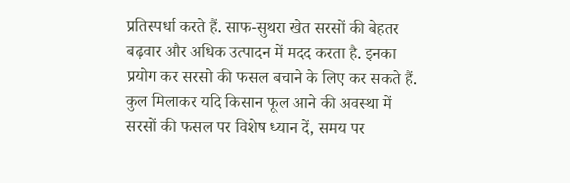प्रतिस्पर्धा करते हैं. साफ-सुथरा खेत सरसों की बेहतर बढ़वार और अधिक उत्पादन में मदद करता है. इनका प्रयोग कर सरसो की फसल बचाने के लिए कर सकते हैं.
कुल मिलाकर यदि किसान फूल आने की अवस्था में सरसों की फसल पर विशेष ध्यान दें, समय पर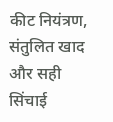कीट नियंत्रण, संतुलित खाद और सही सिंचाई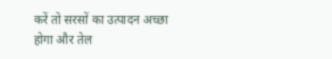करें तो सरसों का उत्पादन अच्छा होगा और तेल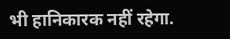भी हानिकारक नहीं रहेगा.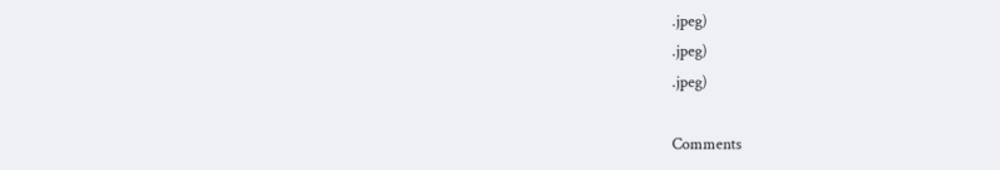.jpeg)
.jpeg)
.jpeg)

Comments